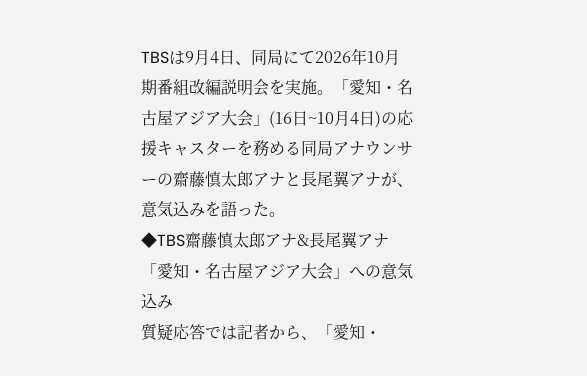TBSは9月4日、同局にて2026年10月期番組改編説明会を実施。「愛知・名古屋アジア大会」(16日~10月4日)の応援キャスターを務める同局アナウンサーの齋藤慎太郎アナと長尾翼アナが、意気込みを語った。
◆TBS齋藤慎太郎アナ&長尾翼アナ「愛知・名古屋アジア大会」への意気込み
質疑応答では記者から、「愛知・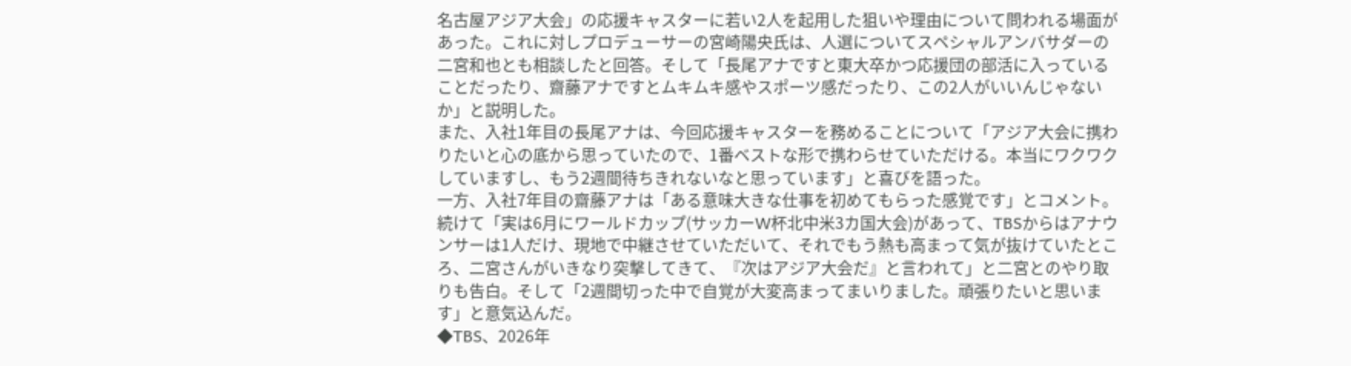名古屋アジア大会」の応援キャスターに若い2人を起用した狙いや理由について問われる場面があった。これに対しプロデューサーの宮崎陽央氏は、人選についてスペシャルアンバサダーの二宮和也とも相談したと回答。そして「長尾アナですと東大卒かつ応援団の部活に入っていることだったり、齋藤アナですとムキムキ感やスポーツ感だったり、この2人がいいんじゃないか」と説明した。
また、入社1年目の長尾アナは、今回応援キャスターを務めることについて「アジア大会に携わりたいと心の底から思っていたので、1番ベストな形で携わらせていただける。本当にワクワクしていますし、もう2週間待ちきれないなと思っています」と喜びを語った。
一方、入社7年目の齋藤アナは「ある意味大きな仕事を初めてもらった感覚です」とコメント。続けて「実は6月にワールドカップ(サッカーW杯北中米3カ国大会)があって、TBSからはアナウンサーは1人だけ、現地で中継させていただいて、それでもう熱も高まって気が抜けていたところ、二宮さんがいきなり突撃してきて、『次はアジア大会だ』と言われて」と二宮とのやり取りも告白。そして「2週間切った中で自覚が大変高まってまいりました。頑張りたいと思います」と意気込んだ。
◆TBS、2026年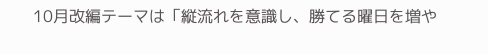10月改編テーマは「縦流れを意識し、勝てる曜日を増や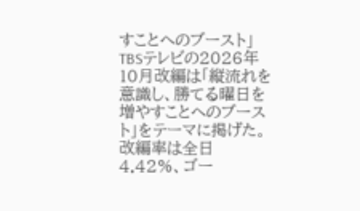すことへのブースト」
TBSテレビの2026年10月改編は「縦流れを意識し、勝てる曜日を増やすことへのブースト」をテーマに掲げた。改編率は全日4.42%、ゴー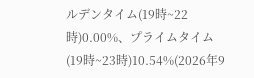ルデンタイム(19時~22時)0.00%、プライムタイム(19時~23時)10.54%(2026年9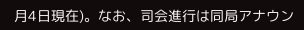月4日現在)。なお、司会進行は同局アナウン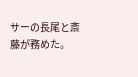サーの長尾と斎藤が務めた。